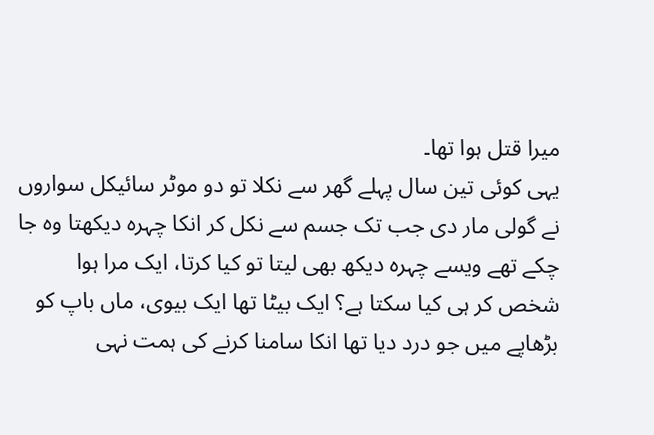میرا قتل ہوا تھا۔
یہی کوئی تین سال پہلے گھر سے نکلا تو دو موٹر سائیکل سواروں نے گولی مار دی جب تک جسم سے نکل کر انکا چہرہ دیکھتا وہ جا چکے تھے ویسے چہرہ دیکھ بھی لیتا تو کیا کرتا، ایک مرا ہوا شخص کر ہی کیا سکتا ہے؟ ایک بیٹا تھا ایک بیوی، ماں باپ کو بڑھاپے میں جو درد دیا تھا انکا سامنا کرنے کی ہمت نہی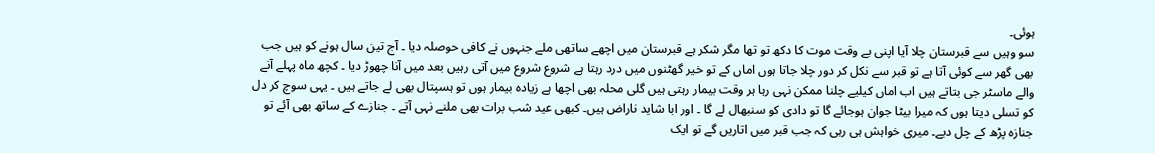ہوئی۔
سو وہیں سے قبرستان چلا آیا اپنی بے وقت موت کا دکھ تو تھا مگر شکر ہے قبرستان میں اچھے ساتھی ملے جنہوں نے کافی حوصلہ دیا ۔ آج تین سال ہونے کو ہیں جب بھی گھر سے کوئی آتا ہے تو قبر سے نکل کر دور چلا جاتا ہوں اماں کے تو خیر گھٹنوں میں درد رہتا ہے شروع شروع میں آتی رہیں بعد میں آنا چھوڑ دیا ۔ کچھ ماہ پہلے آنے والے ماسٹر جی بتاتے ہیں اب اماں کیلیے چلنا ممکن نہی رہا ہر وقت بیمار رہتی ہیں گلی محلہ بھی اچھا ہے زیادہ بیمار ہوں تو ہسپتال بھی لے جاتے ہیں ۔ یہی سوچ کر دل کو تسلی دیتا ہوں کہ میرا بیٹا جوان ہوجائے گا تو دادی کو سنبھال لے گا ۔ اور ابا شاید ناراض ہیں۔ کبھی عید شب برات بھی ملنے نہی آتے ۔ جنازے کے ساتھ بھی آئے تو جنازہ پڑھ کے چل دیے۔ میری خواہش ہی رہی کہ جب قبر میں اتاریں گے تو ایک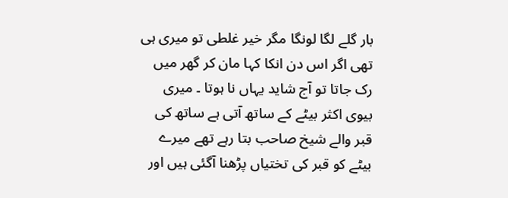بار گلے لگا لونگا مگر خیر غلطی تو میری ہی تھی اگر اس دن انکا کہا مان کر گھر میں رک جاتا تو آج شاید یہاں نا ہوتا ۔ میری بیوی اکثر بیٹے کے ساتھ آتی ہے ساتھ کی قبر والے شیخ صاحب بتا رہے تھے میرے بیٹے کو قبر کی تختیاں پڑھنا آگئی ہیں اور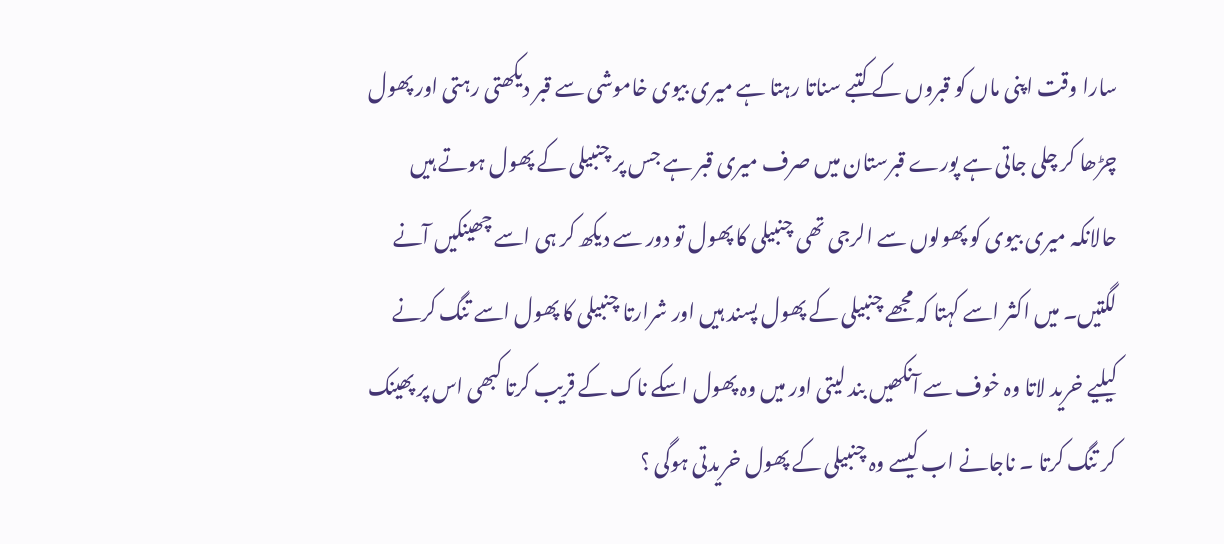سارا وقت اپنی ماں کو قبروں کے کتبے سناتا رہتا ہے میری بیوی خاموشی سے قبر دیکھتی رہتی اور پھول چڑھا کر چلی جاتی ہے پورے قبرستان میں صرف میری قبر ہے جس پر چنبیلی کے پھول ہوتے ہیں حالانکہ میری بیوی کو پھولوں سے الرجی تھی چنبیلی کا پھول تو دور سے دیکھ کر ہی اسے چھینکیں آنے لگتیں۔ میں اکثر اسے کہتا کہ مجھے چنبیلی کے پھول پسند ہیں اور شرارتا چنبیلی کا پھول اسے تنگ کرنے کیلیے خرید لاتا وہ خوف سے آنکھیں بند لیتی اور میں وہ پھول اسکے ناک کے قریب کرتا کبھی اس پر پھینک کر تنگ کرتا ۔ ناجانے اب کیسے وہ چنبیلی کے پھول خریدتی ہوگی ؟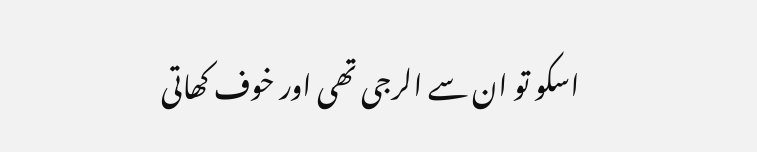اسکو تو ان سے الرجی تھی اور خوف کھاتی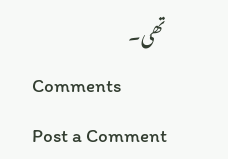تھی۔
Comments
Post a Comment